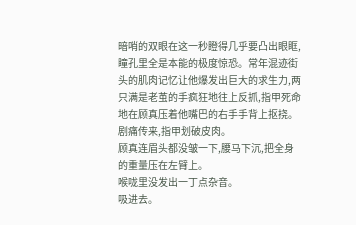暗哨的双眼在这一秒瞪得几乎要凸出眼眶,瞳孔里全是本能的极度惊恐。常年混迹街头的肌肉记忆让他爆发出巨大的求生力,两只满是老茧的手疯狂地往上反抓,指甲死命地在顾真压着他嘴巴的右手手背上抠挠。
剧痛传来,指甲划破皮肉。
顾真连眉头都没皱一下,腰马下沉,把全身的重量压在左臂上。
喉咙里没发出一丁点杂音。
吸进去。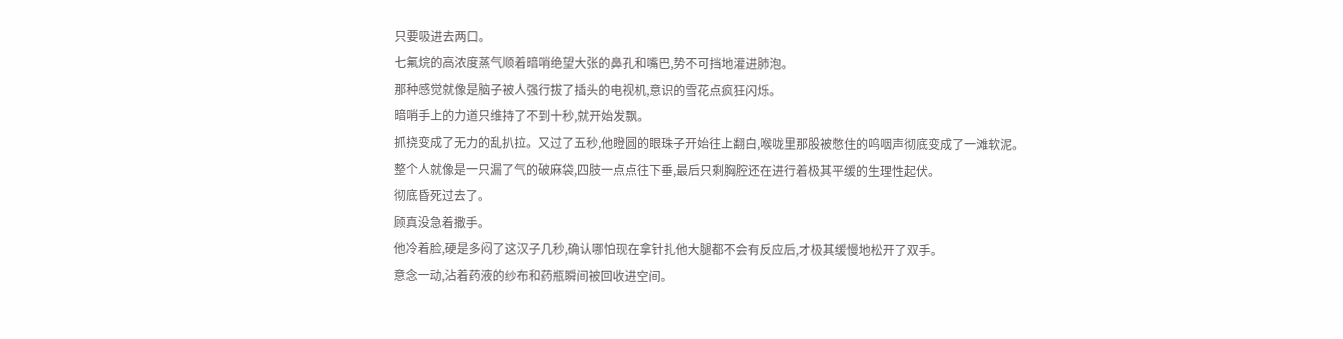只要吸进去两口。
七氟烷的高浓度蒸气顺着暗哨绝望大张的鼻孔和嘴巴,势不可挡地灌进肺泡。
那种感觉就像是脑子被人强行拔了插头的电视机,意识的雪花点疯狂闪烁。
暗哨手上的力道只维持了不到十秒,就开始发飘。
抓挠变成了无力的乱扒拉。又过了五秒,他瞪圆的眼珠子开始往上翻白,喉咙里那股被憋住的呜咽声彻底变成了一滩软泥。
整个人就像是一只漏了气的破麻袋,四肢一点点往下垂,最后只剩胸腔还在进行着极其平缓的生理性起伏。
彻底昏死过去了。
顾真没急着撒手。
他冷着脸,硬是多闷了这汉子几秒,确认哪怕现在拿针扎他大腿都不会有反应后,才极其缓慢地松开了双手。
意念一动,沾着药液的纱布和药瓶瞬间被回收进空间。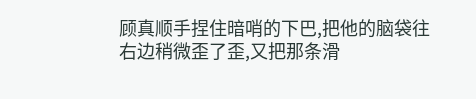顾真顺手捏住暗哨的下巴,把他的脑袋往右边稍微歪了歪,又把那条滑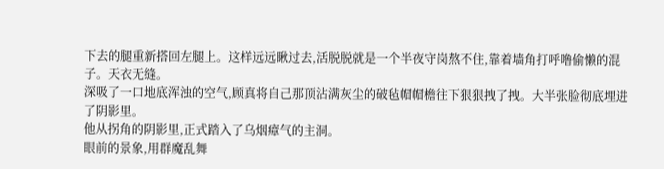下去的腿重新搭回左腿上。这样远远瞅过去,活脱脱就是一个半夜守岗熬不住,靠着墙角打呼噜偷懒的混子。天衣无缝。
深吸了一口地底浑浊的空气,顾真将自己那顶沾满灰尘的破毡帽帽檐往下狠狠拽了拽。大半张脸彻底埋进了阴影里。
他从拐角的阴影里,正式踏入了乌烟瘴气的主洞。
眼前的景象,用群魔乱舞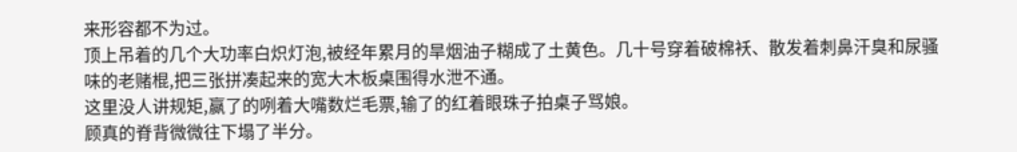来形容都不为过。
顶上吊着的几个大功率白炽灯泡,被经年累月的旱烟油子糊成了土黄色。几十号穿着破棉袄、散发着刺鼻汗臭和尿骚味的老赌棍,把三张拼凑起来的宽大木板桌围得水泄不通。
这里没人讲规矩,赢了的咧着大嘴数烂毛票,输了的红着眼珠子拍桌子骂娘。
顾真的脊背微微往下塌了半分。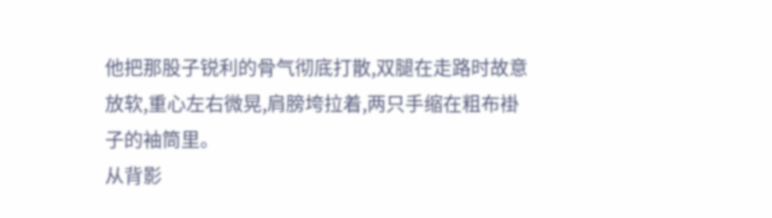他把那股子锐利的骨气彻底打散,双腿在走路时故意放软,重心左右微晃,肩膀垮拉着,两只手缩在粗布褂子的袖筒里。
从背影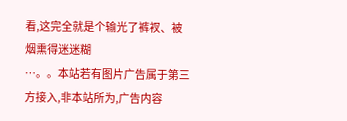看,这完全就是个输光了裤衩、被烟熏得迷迷糊
…。。本站若有图片广告属于第三方接入,非本站所为,广告内容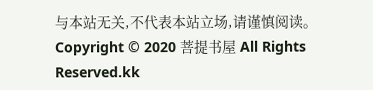与本站无关,不代表本站立场,请谨慎阅读。
Copyright © 2020 菩提书屋 All Rights Reserved.kk